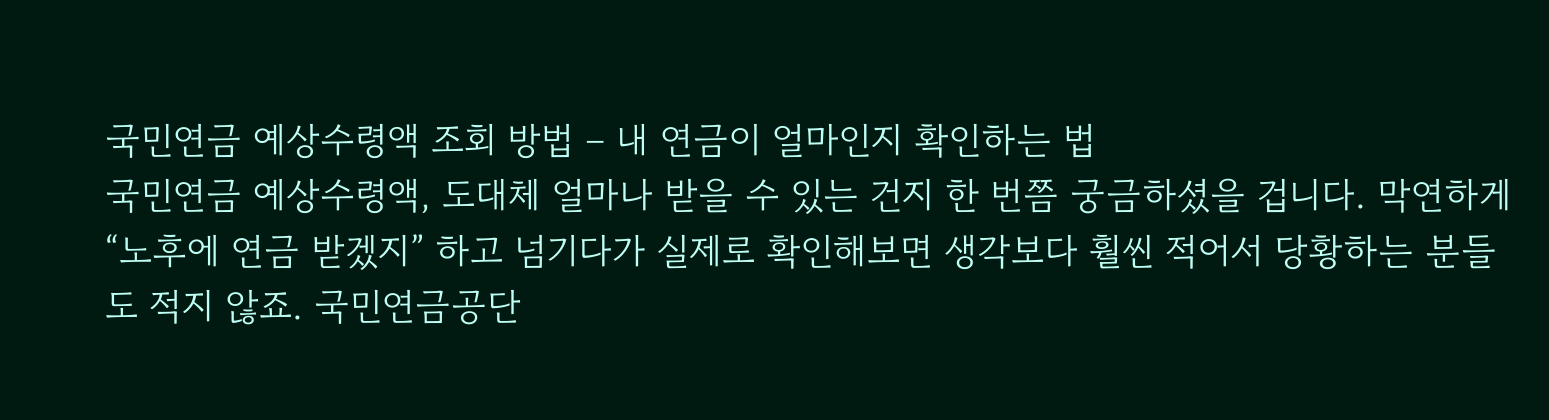국민연금 예상수령액 조회 방법 – 내 연금이 얼마인지 확인하는 법
국민연금 예상수령액, 도대체 얼마나 받을 수 있는 건지 한 번쯤 궁금하셨을 겁니다. 막연하게 “노후에 연금 받겠지” 하고 넘기다가 실제로 확인해보면 생각보다 훨씬 적어서 당황하는 분들도 적지 않죠. 국민연금공단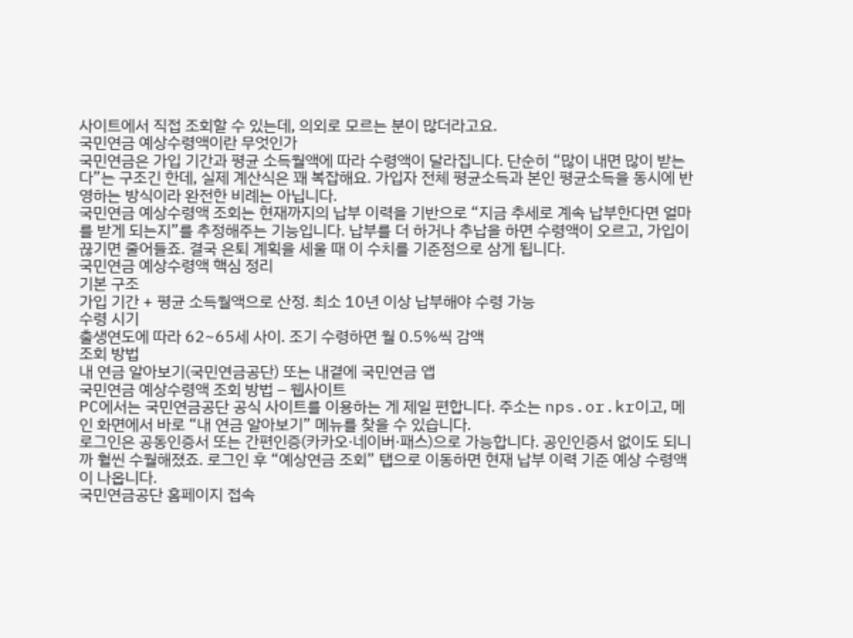사이트에서 직접 조회할 수 있는데, 의외로 모르는 분이 많더라고요.
국민연금 예상수령액이란 무엇인가
국민연금은 가입 기간과 평균 소득월액에 따라 수령액이 달라집니다. 단순히 “많이 내면 많이 받는다”는 구조긴 한데, 실제 계산식은 꽤 복잡해요. 가입자 전체 평균소득과 본인 평균소득을 동시에 반영하는 방식이라 완전한 비례는 아닙니다.
국민연금 예상수령액 조회는 현재까지의 납부 이력을 기반으로 “지금 추세로 계속 납부한다면 얼마를 받게 되는지”를 추정해주는 기능입니다. 납부를 더 하거나 추납을 하면 수령액이 오르고, 가입이 끊기면 줄어들죠. 결국 은퇴 계획을 세울 때 이 수치를 기준점으로 삼게 됩니다.
국민연금 예상수령액 핵심 정리
기본 구조
가입 기간 + 평균 소득월액으로 산정. 최소 10년 이상 납부해야 수령 가능
수령 시기
출생연도에 따라 62~65세 사이. 조기 수령하면 월 0.5%씩 감액
조회 방법
내 연금 알아보기(국민연금공단) 또는 내곁에 국민연금 앱
국민연금 예상수령액 조회 방법 – 웹사이트
PC에서는 국민연금공단 공식 사이트를 이용하는 게 제일 편합니다. 주소는 nps.or.kr이고, 메인 화면에서 바로 “내 연금 알아보기” 메뉴를 찾을 수 있습니다.
로그인은 공동인증서 또는 간편인증(카카오·네이버·패스)으로 가능합니다. 공인인증서 없이도 되니까 훨씬 수월해졌죠. 로그인 후 “예상연금 조회” 탭으로 이동하면 현재 납부 이력 기준 예상 수령액이 나옵니다.
국민연금공단 홈페이지 접속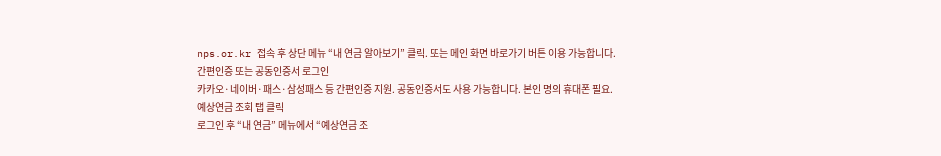nps.or.kr 접속 후 상단 메뉴 “내 연금 알아보기” 클릭. 또는 메인 화면 바로가기 버튼 이용 가능합니다.
간편인증 또는 공동인증서 로그인
카카오·네이버·패스·삼성패스 등 간편인증 지원. 공동인증서도 사용 가능합니다. 본인 명의 휴대폰 필요.
예상연금 조회 탭 클릭
로그인 후 “내 연금” 메뉴에서 “예상연금 조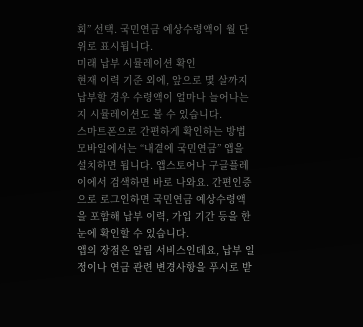회” 선택. 국민연금 예상수령액이 월 단위로 표시됩니다.
미래 납부 시뮬레이션 확인
현재 이력 기준 외에, 앞으로 몇 살까지 납부할 경우 수령액이 얼마나 늘어나는지 시뮬레이션도 볼 수 있습니다.
스마트폰으로 간편하게 확인하는 방법
모바일에서는 “내곁에 국민연금” 앱을 설치하면 됩니다. 앱스토어나 구글플레이에서 검색하면 바로 나와요. 간편인증으로 로그인하면 국민연금 예상수령액을 포함해 납부 이력, 가입 기간 등을 한눈에 확인할 수 있습니다.
앱의 장점은 알림 서비스인데요, 납부 일정이나 연금 관련 변경사항을 푸시로 받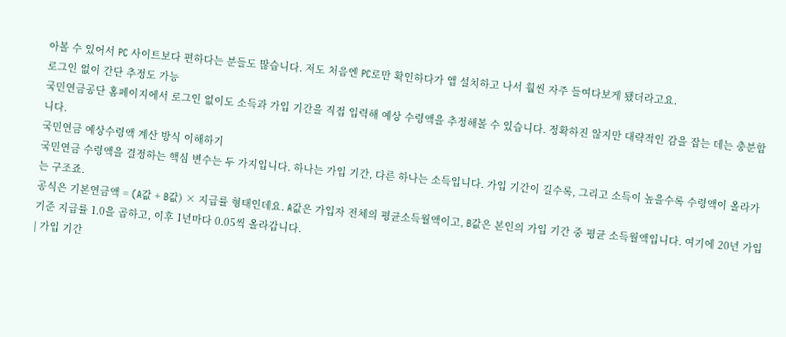아볼 수 있어서 PC 사이트보다 편하다는 분들도 많습니다. 저도 처음엔 PC로만 확인하다가 앱 설치하고 나서 훨씬 자주 들여다보게 됐더라고요.
로그인 없이 간단 추정도 가능
국민연금공단 홈페이지에서 로그인 없이도 소득과 가입 기간을 직접 입력해 예상 수령액을 추정해볼 수 있습니다. 정확하진 않지만 대략적인 감을 잡는 데는 충분합니다.
국민연금 예상수령액 계산 방식 이해하기
국민연금 수령액을 결정하는 핵심 변수는 두 가지입니다. 하나는 가입 기간, 다른 하나는 소득입니다. 가입 기간이 길수록, 그리고 소득이 높을수록 수령액이 올라가는 구조죠.
공식은 기본연금액 = (A값 + B값) × 지급률 형태인데요. A값은 가입자 전체의 평균소득월액이고, B값은 본인의 가입 기간 중 평균 소득월액입니다. 여기에 20년 가입 기준 지급률 1.0을 곱하고, 이후 1년마다 0.05씩 올라갑니다.
| 가입 기간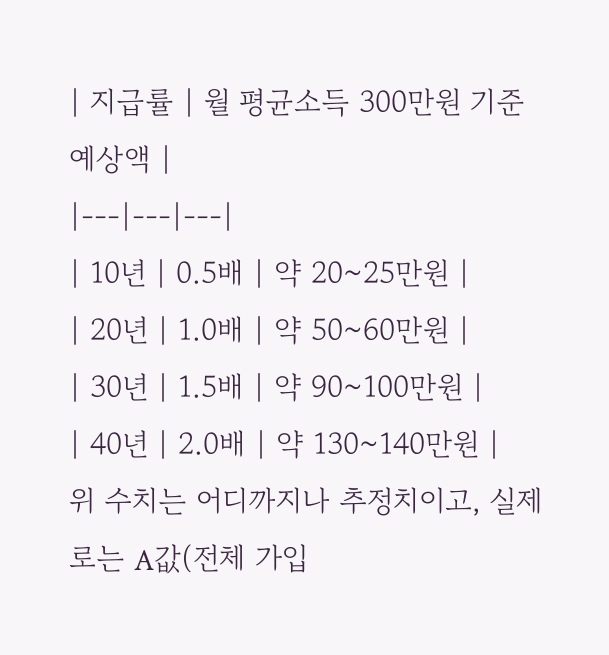| 지급률 | 월 평균소득 300만원 기준 예상액 |
|---|---|---|
| 10년 | 0.5배 | 약 20~25만원 |
| 20년 | 1.0배 | 약 50~60만원 |
| 30년 | 1.5배 | 약 90~100만원 |
| 40년 | 2.0배 | 약 130~140만원 |
위 수치는 어디까지나 추정치이고, 실제로는 A값(전체 가입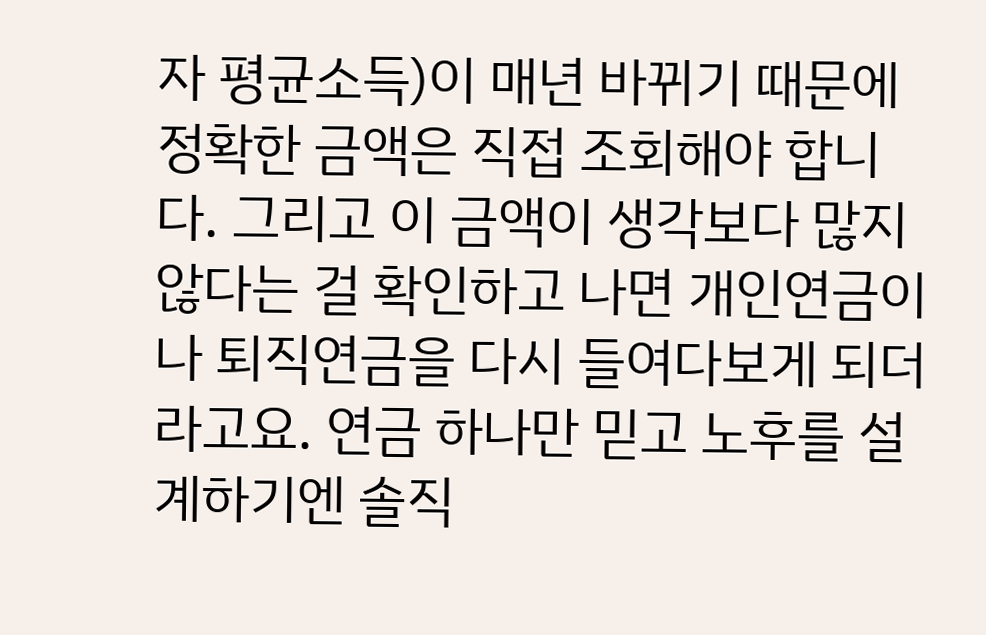자 평균소득)이 매년 바뀌기 때문에 정확한 금액은 직접 조회해야 합니다. 그리고 이 금액이 생각보다 많지 않다는 걸 확인하고 나면 개인연금이나 퇴직연금을 다시 들여다보게 되더라고요. 연금 하나만 믿고 노후를 설계하기엔 솔직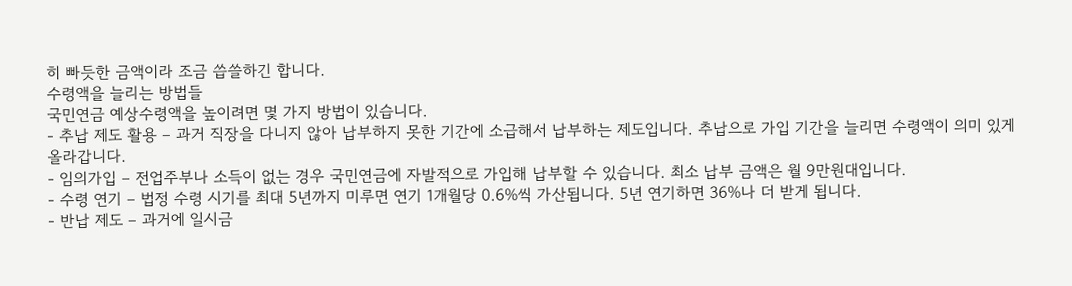히 빠듯한 금액이라 조금 씁쓸하긴 합니다.
수령액을 늘리는 방법들
국민연금 예상수령액을 높이려면 몇 가지 방법이 있습니다.
- 추납 제도 활용 – 과거 직장을 다니지 않아 납부하지 못한 기간에 소급해서 납부하는 제도입니다. 추납으로 가입 기간을 늘리면 수령액이 의미 있게 올라갑니다.
- 임의가입 – 전업주부나 소득이 없는 경우 국민연금에 자발적으로 가입해 납부할 수 있습니다. 최소 납부 금액은 월 9만원대입니다.
- 수령 연기 – 법정 수령 시기를 최대 5년까지 미루면 연기 1개월당 0.6%씩 가산됩니다. 5년 연기하면 36%나 더 받게 됩니다.
- 반납 제도 – 과거에 일시금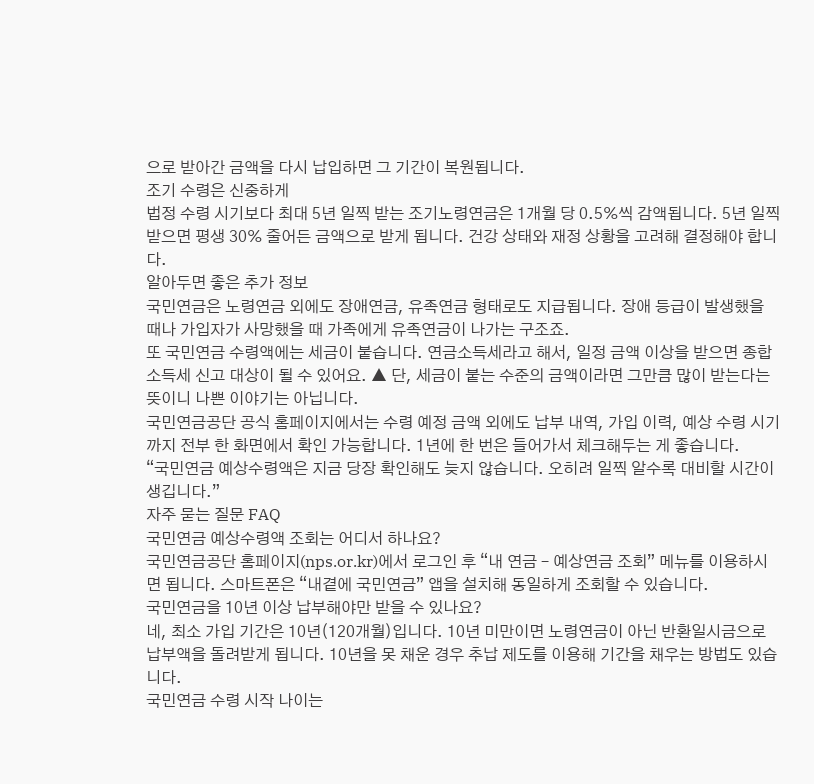으로 받아간 금액을 다시 납입하면 그 기간이 복원됩니다.
조기 수령은 신중하게
법정 수령 시기보다 최대 5년 일찍 받는 조기노령연금은 1개월 당 0.5%씩 감액됩니다. 5년 일찍 받으면 평생 30% 줄어든 금액으로 받게 됩니다. 건강 상태와 재정 상황을 고려해 결정해야 합니다.
알아두면 좋은 추가 정보
국민연금은 노령연금 외에도 장애연금, 유족연금 형태로도 지급됩니다. 장애 등급이 발생했을 때나 가입자가 사망했을 때 가족에게 유족연금이 나가는 구조죠.
또 국민연금 수령액에는 세금이 붙습니다. 연금소득세라고 해서, 일정 금액 이상을 받으면 종합소득세 신고 대상이 될 수 있어요. ▲ 단, 세금이 붙는 수준의 금액이라면 그만큼 많이 받는다는 뜻이니 나쁜 이야기는 아닙니다.
국민연금공단 공식 홈페이지에서는 수령 예정 금액 외에도 납부 내역, 가입 이력, 예상 수령 시기까지 전부 한 화면에서 확인 가능합니다. 1년에 한 번은 들어가서 체크해두는 게 좋습니다.
“국민연금 예상수령액은 지금 당장 확인해도 늦지 않습니다. 오히려 일찍 알수록 대비할 시간이 생깁니다.”
자주 묻는 질문 FAQ
국민연금 예상수령액 조회는 어디서 하나요?
국민연금공단 홈페이지(nps.or.kr)에서 로그인 후 “내 연금 – 예상연금 조회” 메뉴를 이용하시면 됩니다. 스마트폰은 “내곁에 국민연금” 앱을 설치해 동일하게 조회할 수 있습니다.
국민연금을 10년 이상 납부해야만 받을 수 있나요?
네, 최소 가입 기간은 10년(120개월)입니다. 10년 미만이면 노령연금이 아닌 반환일시금으로 납부액을 돌려받게 됩니다. 10년을 못 채운 경우 추납 제도를 이용해 기간을 채우는 방법도 있습니다.
국민연금 수령 시작 나이는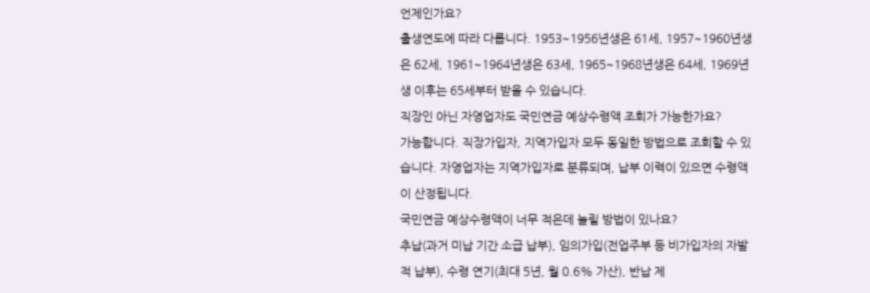언제인가요?
출생연도에 따라 다릅니다. 1953~1956년생은 61세, 1957~1960년생은 62세, 1961~1964년생은 63세, 1965~1968년생은 64세, 1969년생 이후는 65세부터 받을 수 있습니다.
직장인 아닌 자영업자도 국민연금 예상수령액 조회가 가능한가요?
가능합니다. 직장가입자, 지역가입자 모두 동일한 방법으로 조회할 수 있습니다. 자영업자는 지역가입자로 분류되며, 납부 이력이 있으면 수령액이 산정됩니다.
국민연금 예상수령액이 너무 적은데 늘릴 방법이 있나요?
추납(과거 미납 기간 소급 납부), 임의가입(전업주부 등 비가입자의 자발적 납부), 수령 연기(최대 5년, 월 0.6% 가산), 반납 제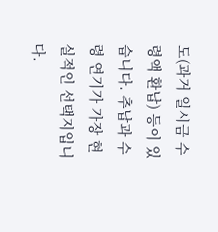도(과거 일시금 수령액 환납) 등이 있습니다. 추납과 수령 연기가 가장 현실적인 선택지입니다.